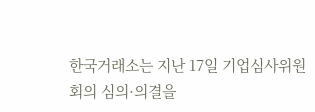한국거래소는 지난 17일 기업심사위원회의 심의·의결을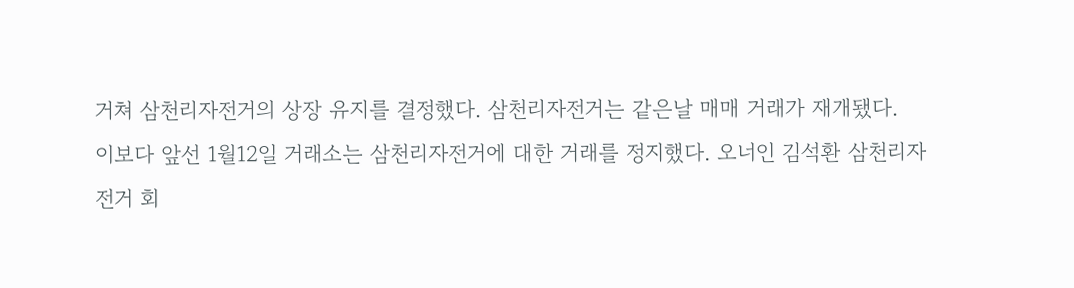거쳐 삼천리자전거의 상장 유지를 결정했다. 삼천리자전거는 같은날 매매 거래가 재개됐다.
이보다 앞선 1월12일 거래소는 삼천리자전거에 대한 거래를 정지했다. 오너인 김석환 삼천리자전거 회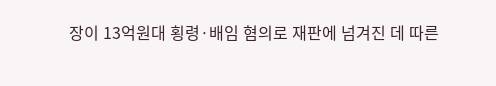장이 13억원대 횡령·배임 혐의로 재판에 넘겨진 데 따른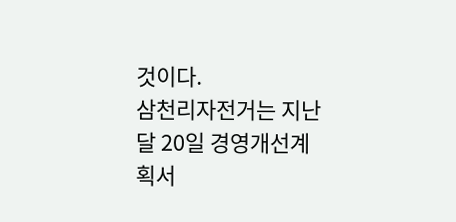것이다.
삼천리자전거는 지난달 20일 경영개선계획서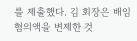를 제출했다. 김 회장은 배임 혐의액을 변제한 것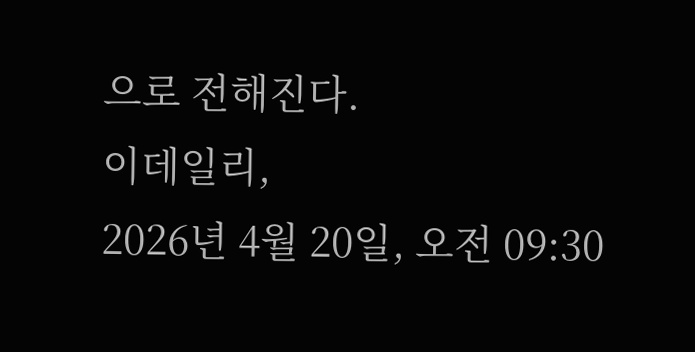으로 전해진다.
이데일리,
2026년 4월 20일, 오전 09:30